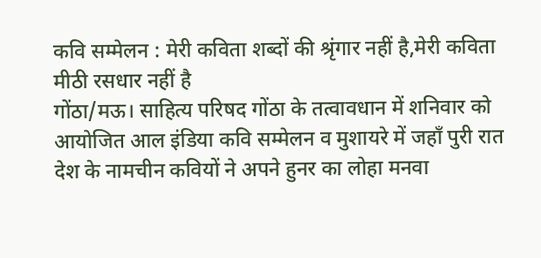कवि सम्मेलन : मेरी कविता शब्दों की श्रृंगार नहीं है,मेरी कविता मीठी रसधार नहीं है
गोंठा/मऊ। साहित्य परिषद गोंठा के तत्वावधान में शनिवार को आयोजित आल इंडिया कवि सम्मेलन व मुशायरे में जहाँ पुरी रात देश के नामचीन कवियों ने अपने हुनर का लोहा मनवा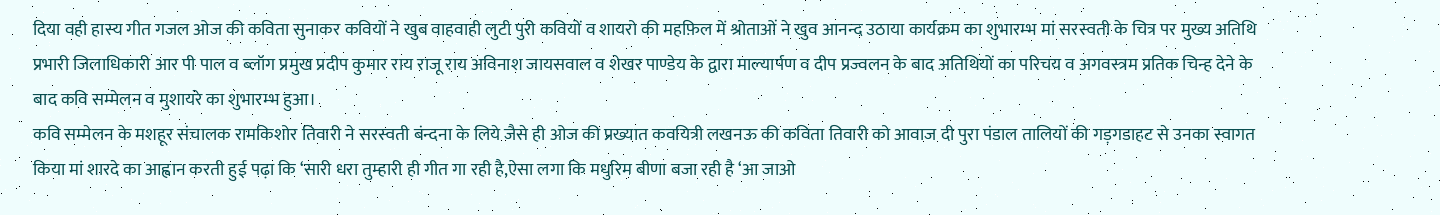दिया वही हास्य गीत गजल ओज की कविता सुनाकर कवियों ने खुब वाहवाही लुटी पुरी कवियों व शायरो की महफ़िल में श्रोताओं ने खुव आनन्द उठाया कार्यक्रम का शुभारम्भ मां सरस्वती के चित्र पर मुख्य अतिथि प्रभारी जिलाधिकारी आर पी पाल व ब्लॉग प्रमुख प्रदीप कुमार राय राजू राय अविनाश जायसवाल व शेखर पाण्डेय के द्वारा माल्यार्पण व दीप प्रज्वलन के बाद अतिथियों का परिचय व अगवस्त्रम प्रतिक चिन्ह देने के बाद कवि सम्मेलन व मुशायरे का शुभारम्भ हुआ।
कवि सम्मेलन के मशहूर संचालक रामकिशोर तिवारी ने सरस्वती बंन्दना के लिये जैसे ही ओज की प्रख्यात कवयित्री लखनऊ की कविता तिवारी को आवाज दी पुरा पंडाल तालियों की गड़गडाहट से उनका स्वागत किया मां शारदे का आह्वान करती हुई पढ़ा कि ‘सारी धरा तुम्हारी ही गीत गा रही है,ऐसा लगा कि मधुरिम बीणा बजा रही है ‘आ जाओ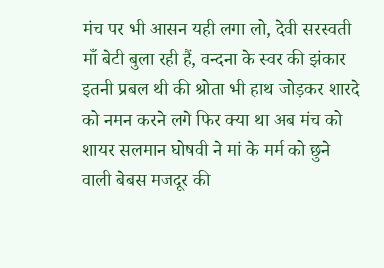मंच पर भी आसन यही लगा लो, देवी सरस्वती माँ बेटी बुला रही हैं, वन्दना के स्वर की झंकार इतनी प्रबल थी की श्रोता भी हाथ जोड़कर शारदे को नमन करने लगे फिर क्या था अब मंच को शायर सलमान घोषवी ने मां के मर्म को छुने वाली बेबस मजदूर की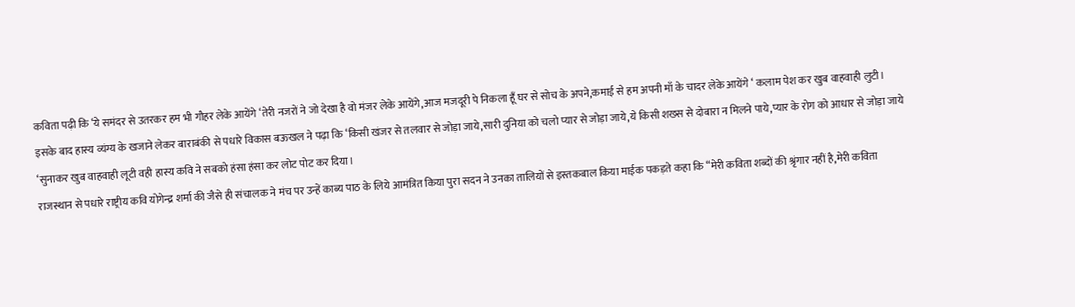कविता पढ़ी कि ‘ये समंदर से उतरकर हम भी गौहर लेके आयेंगे ‘तेरी नजरों ने जो देखा है वो मंजर लेके आयेंगे,आज मजदूरी पे निकला हूँ घर से सोच के अपने,कमाई से हम अपनी माँ के चादर लेके आयेंगे ‘ कलाम पेश कर खुब वाहवाही लुटी।
इसके बाद हास्य व्यंग्य के खजाने लेकर बाराबंकी से पधारे विकास बऊखल ने पढ़ा कि ‘किसी खंजर से तलवार से जोड़ा जाये,सारी दुनिया को चलो प्यार से जोड़ा जाये,ये किसी शख्स से दोबारा न मिलने पाये,प्यार के रोग को आधार से जोड़ा जाये ‘सुनाकर खुब वाहवाही लूटी वही हास्य कवि ने सबको हंसा हंसा कर लोट पोट कर दिया।
राजस्थान से पधारे राष्ट्रीय कवि योगेन्द्र शर्मा की जैसे ही संचालक ने मंच पर उन्हें काब्य पाठ के लिये आमंत्रित किया पुरा सदन ने उनका तालियों से इस्तकबाल किया माईक पकड़ते कहा कि “मेरी कविता शब्दों की श्रृंगार नहीं है,मेरी कविता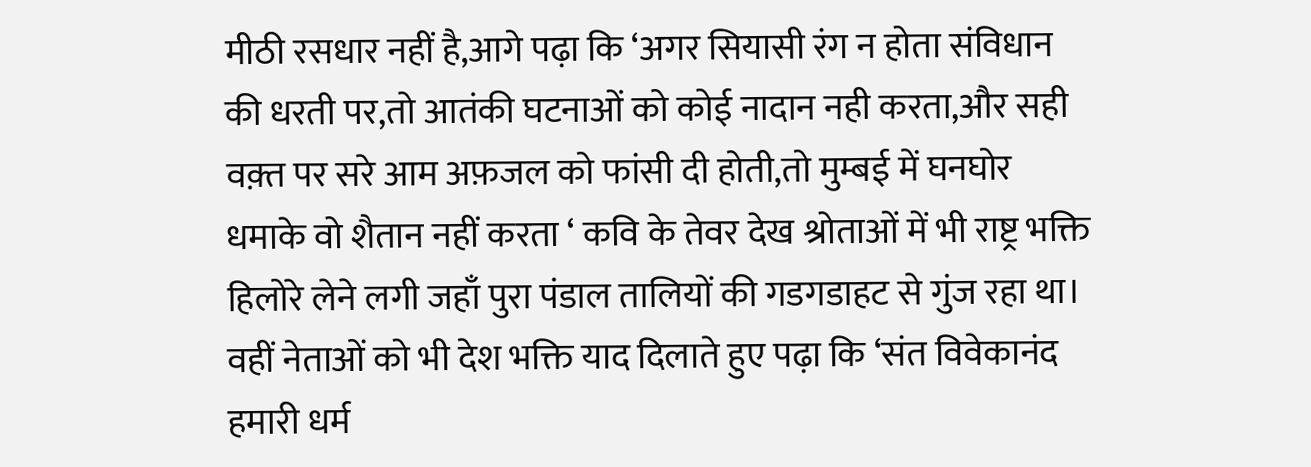मीठी रसधार नहीं है,आगे पढ़ा कि ‘अगर सियासी रंग न होता संविधान की धरती पर,तो आतंकी घटनाओं को कोई नादान नही करता,और सही वक़्त पर सरे आम अफ़जल को फांसी दी होती,तो मुम्बई में घनघोर धमाके वो शैतान नहीं करता ‘ कवि के तेवर देख श्रोताओं में भी राष्ट्र भक्ति हिलोरे लेने लगी जहाँ पुरा पंडाल तालियों की गडगडाहट से गुंज रहा था। वहीं नेताओं को भी देश भक्ति याद दिलाते हुए पढ़ा कि ‘संत विवेकानंद हमारी धर्म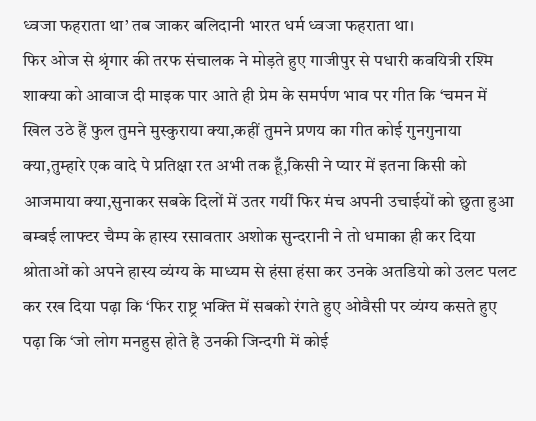ध्वजा फहराता था’ तब जाकर बलिदानी भारत धर्म ध्वजा फहराता था।
फिर ओज से श्रृंगार की तरफ संचालक ने मोड़ते हुए गाजीपुर से पधारी कवयित्री रश्मि शाक्या को आवाज दी माइक पार आते ही प्रेम के समर्पण भाव पर गीत कि ‘चमन में खिल उठे हैं फुल तुमने मुस्कुराया क्या,कहीं तुमने प्रणय का गीत कोई गुनगुनाया क्या,तुम्हारे एक वादे पे प्रतिक्षा रत अभी तक हूँ,किसी ने प्यार में इतना किसी को आजमाया क्या,सुनाकर सबके दिलों में उतर गयीं फिर मंच अपनी उचाईयों को छुता हुआ बम्बई लाफ्टर चैम्प के हास्य रसावतार अशोक सुन्दरानी ने तो धमाका ही कर दिया श्रोताओं को अपने हास्य व्यंग्य के माध्यम से हंसा हंसा कर उनके अतडियो को उलट पलट कर रख दिया पढ़ा कि ‘फिर राष्ट्र भक्ति में सबको रंगते हुए ओवैसी पर व्यंग्य कसते हुए पढ़ा कि ‘जो लोग मनहुस होते है उनकी जिन्दगी में कोई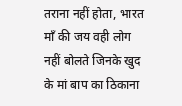तराना नहीं होता, भारत माँ की जय वही लोग नहीं बोलते जिनके खुद के मां बाप का ठिकाना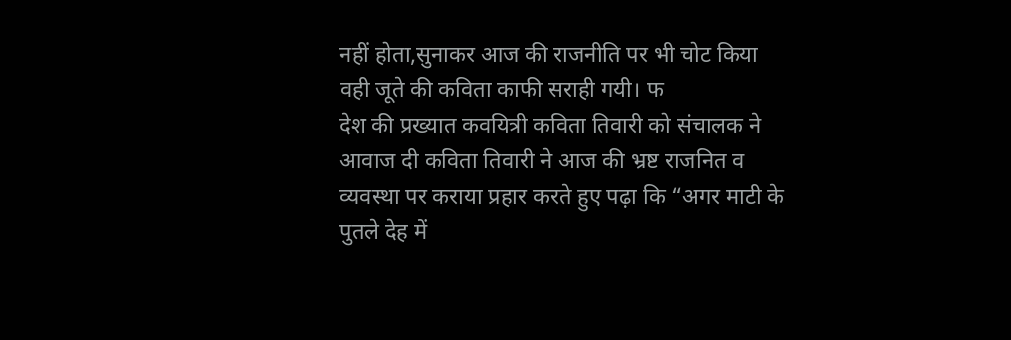नहीं होता,सुनाकर आज की राजनीति पर भी चोट किया वही जूते की कविता काफी सराही गयी। फ
देश की प्रख्यात कवयित्री कविता तिवारी को संचालक ने आवाज दी कविता तिवारी ने आज की भ्रष्ट राजनित व व्यवस्था पर कराया प्रहार करते हुए पढ़ा कि “अगर माटी के पुतले देह में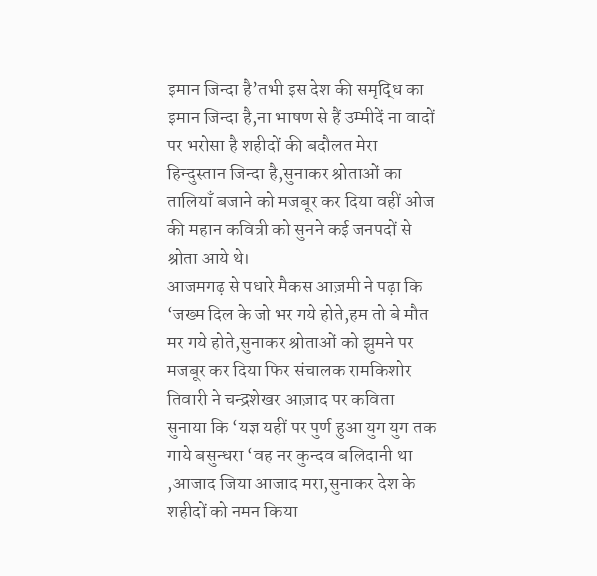इमान जिन्दा है’तभी इस देश की समृद्धि का इमान जिन्दा है,ना भाषण से हैं उम्मीदें ना वादों पर भरोसा है शहीदों की बदौलत मेरा हिन्दुस्तान जिन्दा है,सुनाकर श्रोताओं का तालियाँ बजाने को मजबूर कर दिया वहीं ओज की महान कवित्री को सुनने कई जनपदों से श्रोता आये थे।
आजमगढ़ से पधारे मैकस आज़मी ने पढ़ा कि ‘जख्म दिल के जो भर गये होते,हम तो बे मौत मर गये होते,सुनाकर श्रोताओं को झुमने पर मजबूर कर दिया फिर संचालक रामकिशोर तिवारी ने चन्द्रशेखर आज़ाद पर कविता सुनाया कि ‘यज्ञ यहीं पर पुर्ण हुआ युग युग तक गाये बसुन्धरा ‘वह नर कुन्दव बलिदानी था ,आजाद जिया आजाद मरा,सुनाकर देश के शहीदों को नमन किया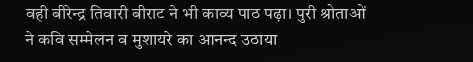वही बीरेन्द्र तिवारी बीराट ने भी काव्य पाठ पढ़ा। पुरी श्रोताओं ने कवि सम्मेलन व मुशायरे का आनन्द उठाया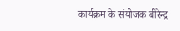कार्यक्रम के संयोजक बीरेन्द्र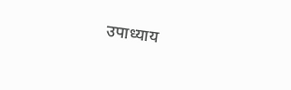उपाध्याय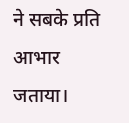ने सबके प्रति आभार जताया।